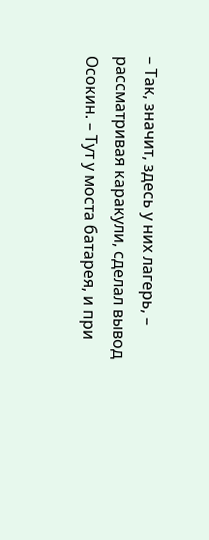– Так, значит, здесь у них лагерь, – рассматривая каракули, сделал вывод Осокин. – Тут у моста батарея, и при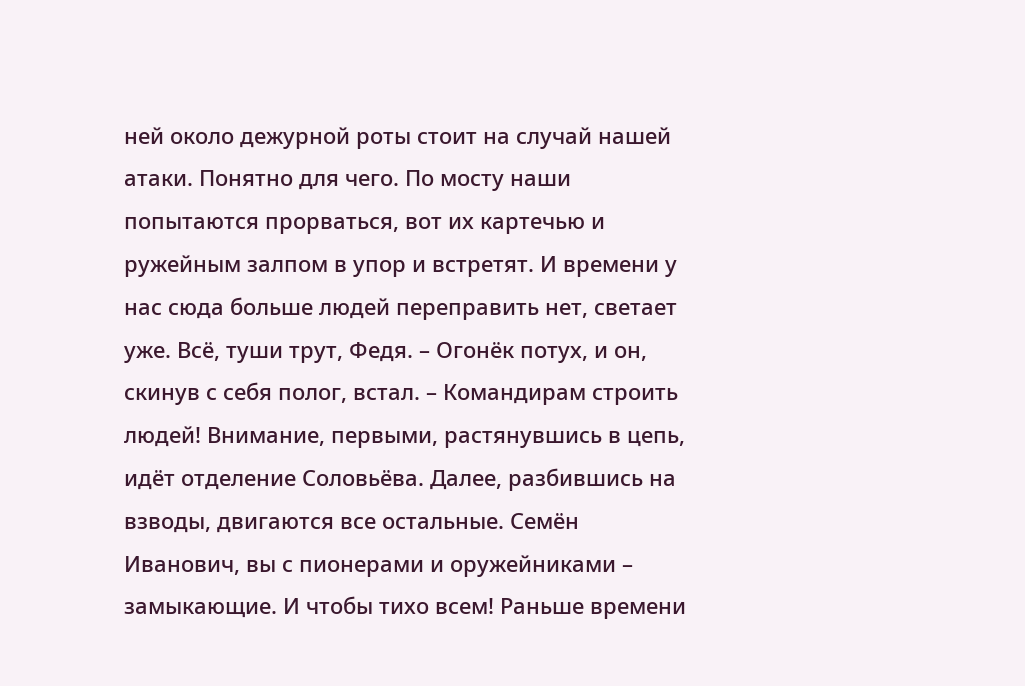ней около дежурной роты стоит на случай нашей атаки. Понятно для чего. По мосту наши попытаются прорваться, вот их картечью и ружейным залпом в упор и встретят. И времени у нас сюда больше людей переправить нет, светает уже. Всё, туши трут, Федя. – Огонёк потух, и он, скинув с себя полог, встал. – Командирам строить людей! Внимание, первыми, растянувшись в цепь, идёт отделение Соловьёва. Далее, разбившись на взводы, двигаются все остальные. Семён Иванович, вы с пионерами и оружейниками – замыкающие. И чтобы тихо всем! Раньше времени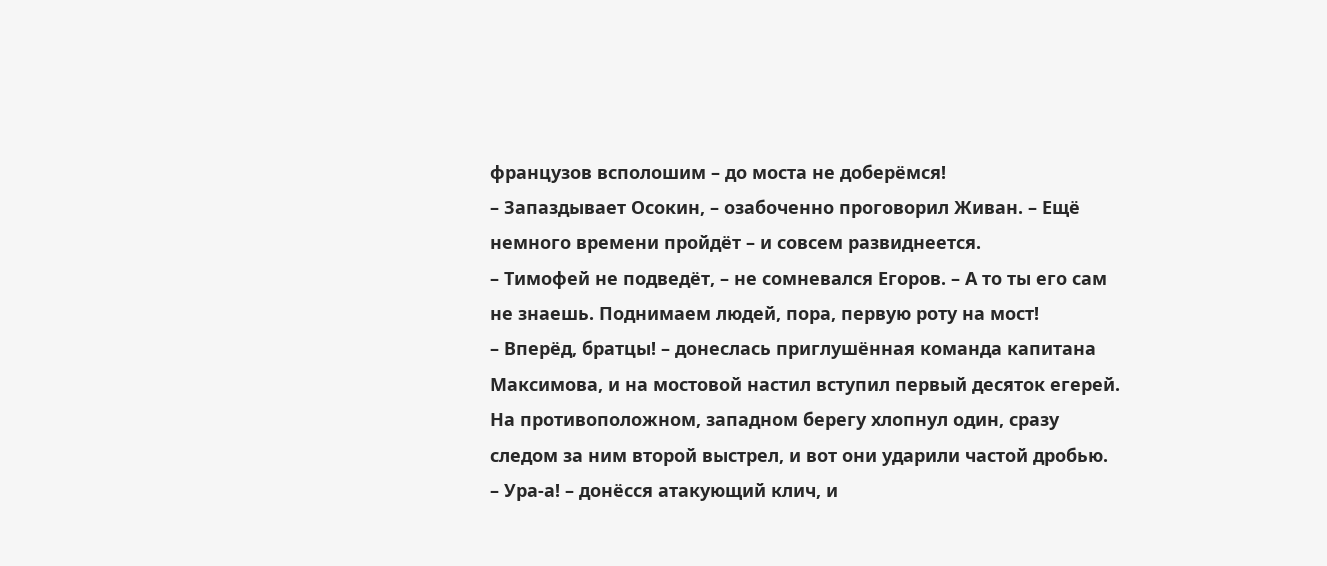французов всполошим – до моста не доберёмся!
– Запаздывает Осокин, – озабоченно проговорил Живан. – Ещё немного времени пройдёт – и совсем развиднеется.
– Тимофей не подведёт, – не сомневался Егоров. – А то ты его сам не знаешь. Поднимаем людей, пора, первую роту на мост!
– Вперёд, братцы! – донеслась приглушённая команда капитана Максимова, и на мостовой настил вступил первый десяток егерей. На противоположном, западном берегу хлопнул один, сразу следом за ним второй выстрел, и вот они ударили частой дробью.
– Ура-а! – донёсся атакующий клич, и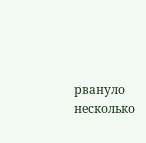рвануло несколько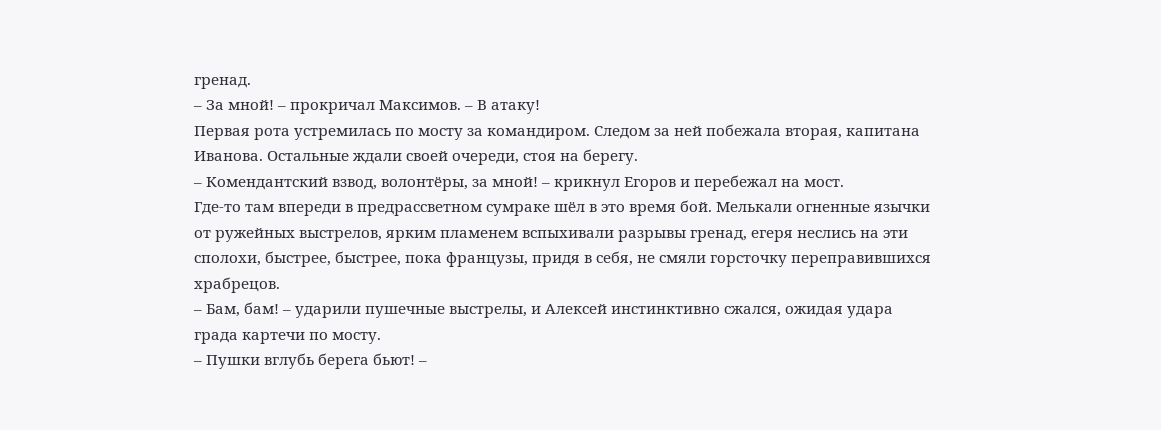гренад.
– За мной! – прокричал Максимов. – В атаку!
Первая рота устремилась по мосту за командиром. Следом за ней побежала вторая, капитана Иванова. Остальные ждали своей очереди, стоя на берегу.
– Комендантский взвод, волонтёры, за мной! – крикнул Егоров и перебежал на мост.
Где-то там впереди в предрассветном сумраке шёл в это время бой. Мелькали огненные язычки от ружейных выстрелов, ярким пламенем вспыхивали разрывы гренад, егеря неслись на эти сполохи, быстрее, быстрее, пока французы, придя в себя, не смяли горсточку переправившихся храбрецов.
– Бам, бам! – ударили пушечные выстрелы, и Алексей инстинктивно сжался, ожидая удара града картечи по мосту.
– Пушки вглубь берега бьют! –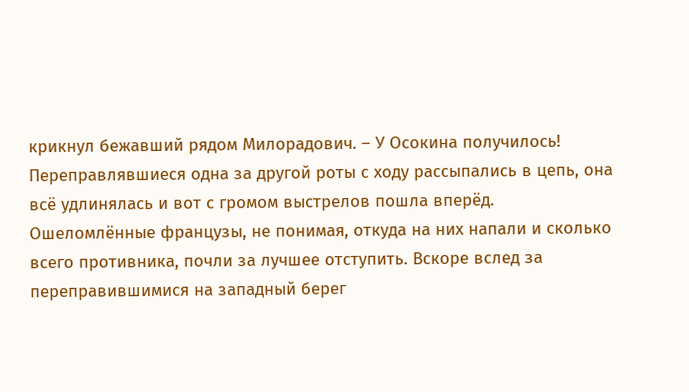крикнул бежавший рядом Милорадович. – У Осокина получилось!
Переправлявшиеся одна за другой роты с ходу рассыпались в цепь, она всё удлинялась и вот с громом выстрелов пошла вперёд. Ошеломлённые французы, не понимая, откуда на них напали и сколько всего противника, почли за лучшее отступить. Вскоре вслед за переправившимися на западный берег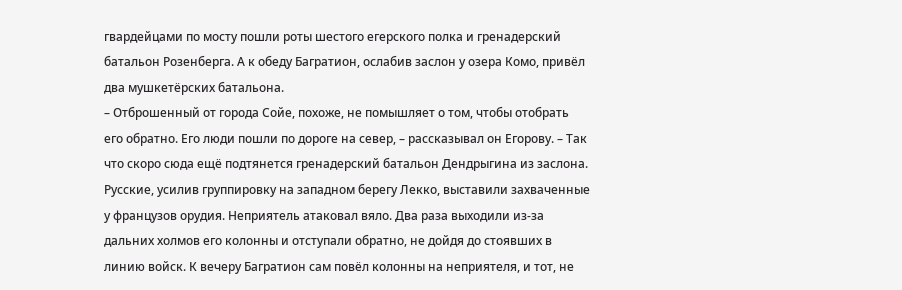гвардейцами по мосту пошли роты шестого егерского полка и гренадерский батальон Розенберга. А к обеду Багратион, ослабив заслон у озера Комо, привёл два мушкетёрских батальона.
– Отброшенный от города Сойе, похоже, не помышляет о том, чтобы отобрать его обратно. Его люди пошли по дороге на север, – рассказывал он Егорову. – Так что скоро сюда ещё подтянется гренадерский батальон Дендрыгина из заслона.
Русские, усилив группировку на западном берегу Лекко, выставили захваченные у французов орудия. Неприятель атаковал вяло. Два раза выходили из-за дальних холмов его колонны и отступали обратно, не дойдя до стоявших в линию войск. К вечеру Багратион сам повёл колонны на неприятеля, и тот, не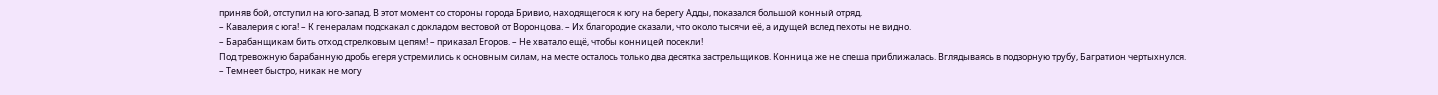приняв бой, отступил на юго-запад. В этот момент со стороны города Бривио, находящегося к югу на берегу Адды, показался большой конный отряд.
– Кавалерия с юга! – К генералам подскакал с докладом вестовой от Воронцова. – Их благородие сказали, что около тысячи её, а идущей вслед пехоты не видно.
– Барабанщикам бить отход стрелковым цепям! – приказал Егоров. – Не хватало ещё, чтобы конницей посекли!
Под тревожную барабанную дробь егеря устремились к основным силам, на месте осталось только два десятка застрельщиков. Конница же не спеша приближалась. Вглядываясь в подзорную трубу, Багратион чертыхнулся.
– Темнеет быстро, никак не могу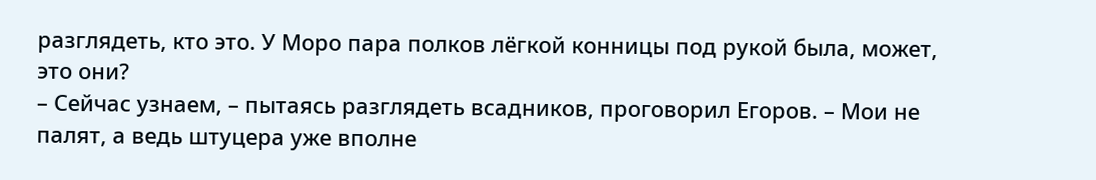разглядеть, кто это. У Моро пара полков лёгкой конницы под рукой была, может, это они?
– Сейчас узнаем, – пытаясь разглядеть всадников, проговорил Егоров. – Мои не палят, а ведь штуцера уже вполне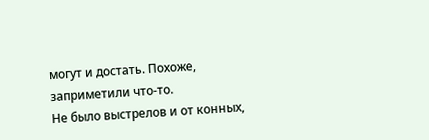могут и достать. Похоже, заприметили что-то.
Не было выстрелов и от конных,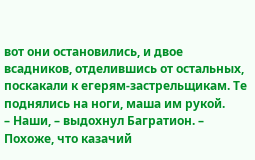вот они остановились, и двое всадников, отделившись от остальных, поскакали к егерям-застрельщикам. Те поднялись на ноги, маша им рукой.
– Наши, – выдохнул Багратион. – Похоже, что казачий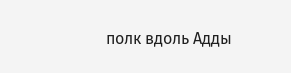полк вдоль Адды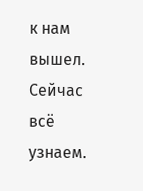к нам вышел. Сейчас всё узнаем.